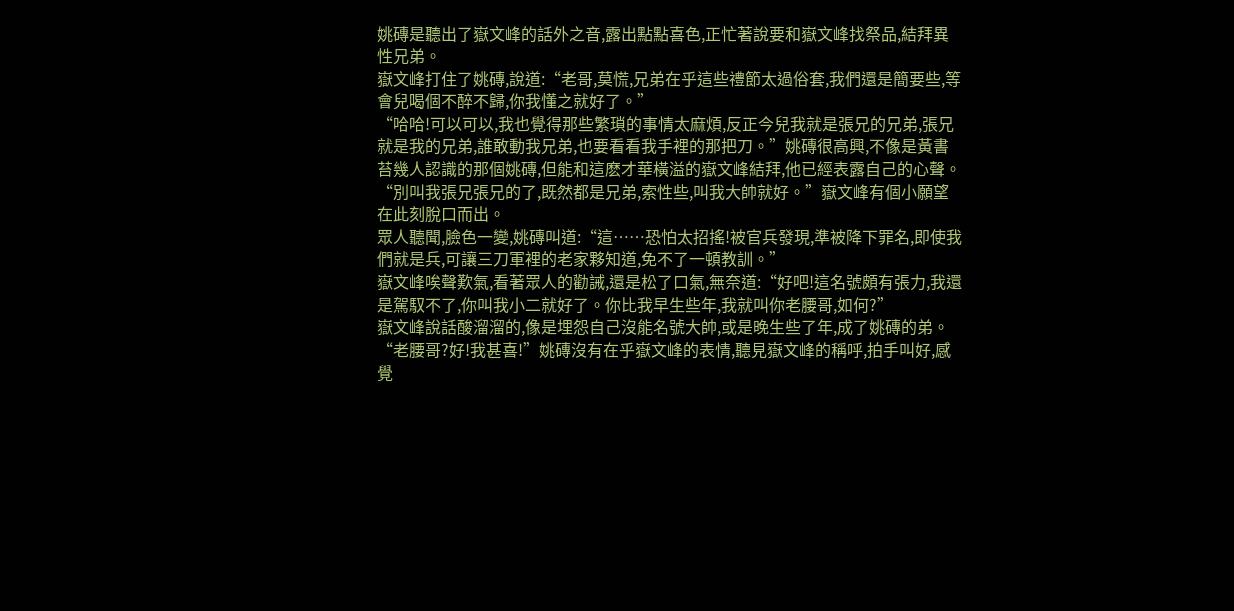姚磚是聽出了嶽文峰的話外之音,露出點點喜色,正忙著說要和嶽文峰找祭品,結拜異性兄弟。
嶽文峰打住了姚磚,說道:“老哥,莫慌,兄弟在乎這些禮節太過俗套,我們還是簡要些,等會兒喝個不醉不歸,你我懂之就好了。”
“哈哈!可以可以,我也覺得那些繁瑣的事情太麻煩,反正今兒我就是張兄的兄弟,張兄就是我的兄弟,誰敢動我兄弟,也要看看我手裡的那把刀。”姚磚很高興,不像是黃書苔幾人認識的那個姚磚,但能和這麽才華橫溢的嶽文峰結拜,他已經表露自己的心聲。
“別叫我張兄張兄的了,既然都是兄弟,索性些,叫我大帥就好。”嶽文峰有個小願望在此刻脫口而出。
眾人聽聞,臉色一變,姚磚叫道:“這……恐怕太招搖!被官兵發現,準被降下罪名,即使我們就是兵,可讓三刀軍裡的老家夥知道,免不了一頓教訓。”
嶽文峰唉聲歎氣,看著眾人的勸誡,還是松了口氣,無奈道:“好吧!這名號頗有張力,我還是駕馭不了,你叫我小二就好了。你比我早生些年,我就叫你老腰哥,如何?”
嶽文峰說話酸溜溜的,像是埋怨自己沒能名號大帥,或是晚生些了年,成了姚磚的弟。
“老腰哥?好!我甚喜!”姚磚沒有在乎嶽文峰的表情,聽見嶽文峰的稱呼,拍手叫好,感覺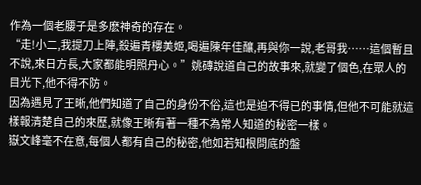作為一個老腰子是多麽神奇的存在。
“走!小二,我提刀上陣,殺遍青樓美姬,喝遍陳年佳釀,再與你一說,老哥我……這個暫且不說,來日方長,大家都能明照丹心。”姚磚說道自己的故事來,就變了個色,在眾人的目光下,他不得不防。
因為遇見了王晰,他們知道了自己的身份不俗,這也是迫不得已的事情,但他不可能就這樣報清楚自己的來歷,就像王晰有著一種不為常人知道的秘密一樣。
嶽文峰毫不在意,每個人都有自己的秘密,他如若知根問底的盤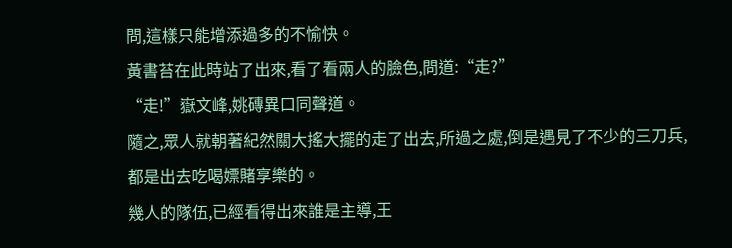問,這樣只能增添過多的不愉快。
黃書苔在此時站了出來,看了看兩人的臉色,問道:“走?”
“走!”嶽文峰,姚磚異口同聲道。
隨之,眾人就朝著紀然關大搖大擺的走了出去,所過之處,倒是遇見了不少的三刀兵,都是出去吃喝嫖賭享樂的。
幾人的隊伍,已經看得出來誰是主導,王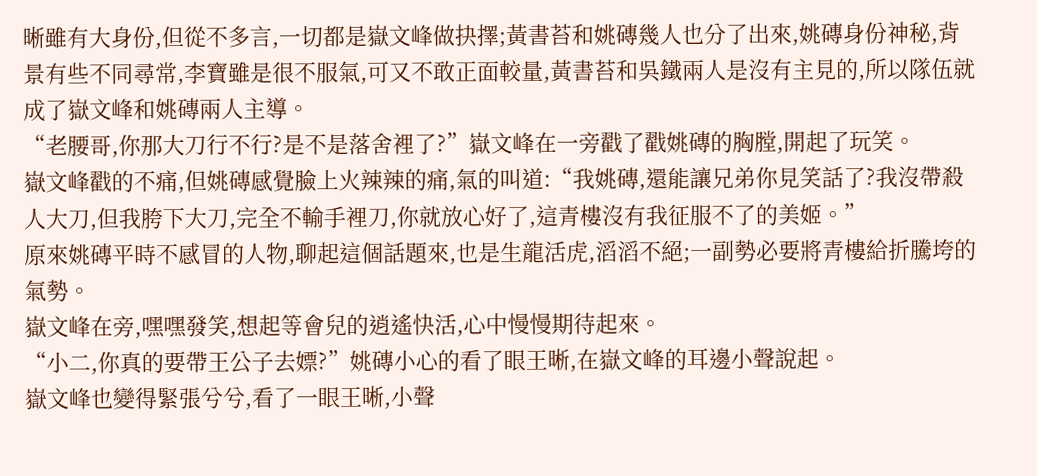晰雖有大身份,但從不多言,一切都是嶽文峰做抉擇;黃書苔和姚磚幾人也分了出來,姚磚身份神秘,背景有些不同尋常,李寶雖是很不服氣,可又不敢正面較量,黃書苔和吳鐵兩人是沒有主見的,所以隊伍就成了嶽文峰和姚磚兩人主導。
“老腰哥,你那大刀行不行?是不是落舍裡了?”嶽文峰在一旁戳了戳姚磚的胸膛,開起了玩笑。
嶽文峰戳的不痛,但姚磚感覺臉上火辣辣的痛,氣的叫道:“我姚磚,還能讓兄弟你見笑話了?我沒帶殺人大刀,但我胯下大刀,完全不輸手裡刀,你就放心好了,這青樓沒有我征服不了的美姬。”
原來姚磚平時不感冒的人物,聊起這個話題來,也是生龍活虎,滔滔不絕;一副勢必要將青樓給折騰垮的氣勢。
嶽文峰在旁,嘿嘿發笑,想起等會兒的逍遙快活,心中慢慢期待起來。
“小二,你真的要帶王公子去嫖?”姚磚小心的看了眼王晰,在嶽文峰的耳邊小聲說起。
嶽文峰也變得緊張兮兮,看了一眼王晰,小聲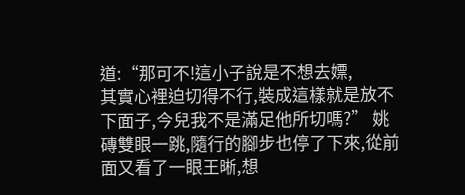道:“那可不!這小子說是不想去嫖,
其實心裡迫切得不行,裝成這樣就是放不下面子,今兒我不是滿足他所切嗎?” 姚磚雙眼一跳,隨行的腳步也停了下來,從前面又看了一眼王晰,想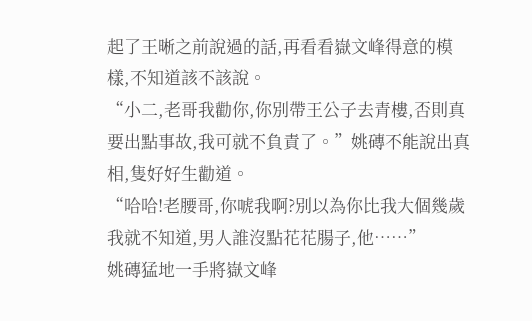起了王晰之前說過的話,再看看嶽文峰得意的模樣,不知道該不該說。
“小二,老哥我勸你,你別帶王公子去青樓,否則真要出點事故,我可就不負責了。”姚磚不能說出真相,隻好好生勸道。
“哈哈!老腰哥,你唬我啊?別以為你比我大個幾歲我就不知道,男人誰沒點花花腸子,他……”
姚磚猛地一手將嶽文峰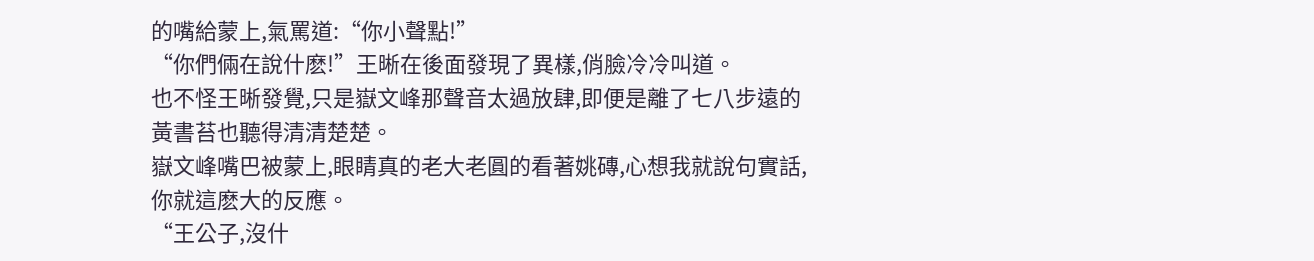的嘴給蒙上,氣罵道:“你小聲點!”
“你們倆在說什麽!”王晰在後面發現了異樣,俏臉冷冷叫道。
也不怪王晰發覺,只是嶽文峰那聲音太過放肆,即便是離了七八步遠的黃書苔也聽得清清楚楚。
嶽文峰嘴巴被蒙上,眼睛真的老大老圓的看著姚磚,心想我就說句實話,你就這麽大的反應。
“王公子,沒什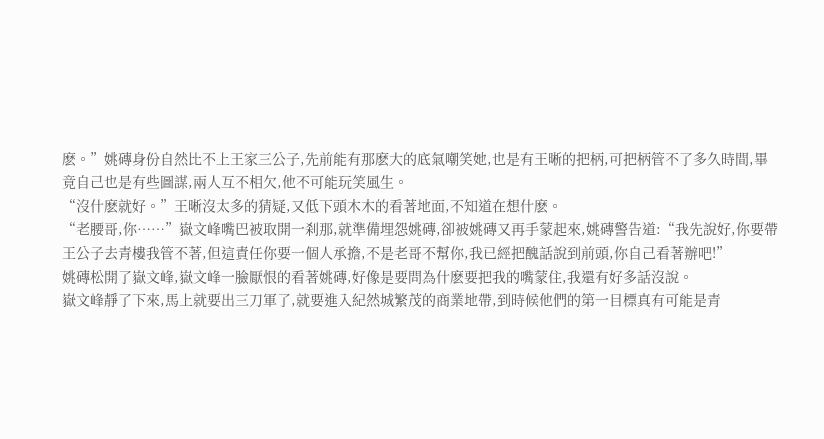麽。”姚磚身份自然比不上王家三公子,先前能有那麽大的底氣嘲笑她,也是有王晰的把柄,可把柄管不了多久時間,畢竟自己也是有些圖謀,兩人互不相欠,他不可能玩笑風生。
“沒什麽就好。”王晰沒太多的猜疑,又低下頭木木的看著地面,不知道在想什麽。
“老腰哥,你……”嶽文峰嘴巴被取開一刹那,就準備埋怨姚磚,卻被姚磚又再手蒙起來,姚磚警告道:“我先說好,你要帶王公子去青樓我管不著,但這責任你要一個人承擔,不是老哥不幫你,我已經把醜話說到前頭,你自己看著辦吧!”
姚磚松開了嶽文峰,嶽文峰一臉厭恨的看著姚磚,好像是要問為什麽要把我的嘴蒙住,我還有好多話沒說。
嶽文峰靜了下來,馬上就要出三刀軍了,就要進入紀然城繁茂的商業地帶,到時候他們的第一目標真有可能是青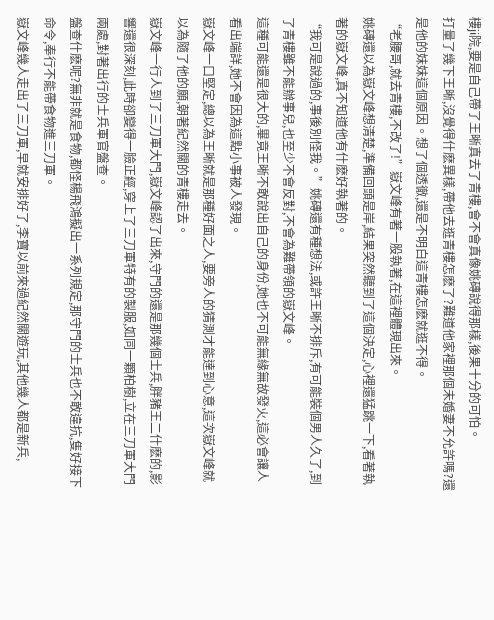樓ji院,要是自己帶了王晰真去了青樓,會不會真像姚磚說得那樣,後果十分的可怕。
打量了幾下王晰,沒覺得什麽異樣,帶他去逛青樓怎麽了?難道他家裡那個未婚妻不允許嗎?還是他的妹妹這個原因。想了個透徹,還是不明白這青樓怎麽就逛不得。
“老腰哥,就去青樓,不改了!”嶽文峰有著一股執著,在這裡體現出來。
姚磚還以為嶽文峰想清楚,準備回頭是岸,結果突然聽到了這個決定,心裡還猛跳一下,看著執著的嶽文峰,真不知道他有什麽好執著的。
“我可是說過的,事後別怪我。”姚磚還有種想法,或許王晰不排斥,有可能裝個男人久了,到了青樓雖不能辦事兒,也至少不會反對,不會為難帶領的嶽文峰。
這種可能還是很大的,畢竟王晰不敢說出自己的身份,她也不可能無緣無故發火,這必會讓人看出端詳,她不會因為這點小事被人發現。
嶽文峰一口堅定,總以為王晰就是那種好面之人,要旁人的猜測才能達到心意,這次嶽文峰就以為隨了他的願,朝著紀然關的青樓走去。
嶽文峰一行人到了三刀軍大門,嶽文峰認了出來,守門的還是那幾個士兵,胖豬王二什麽的,影響還很深刻,此時卻變得一臉正經,穿上了三刀軍特有的製服,如同一顆柏樹,立在三刀軍大門兩處,對著出行的士兵軍官盤查。
盤查什麽呢?無非就是食物,都怪楊飛鴻擬出一系列規定,那守門的士兵也不敢違抗,隻好接下命令,奉行不能帶食物進三刀軍。
嶽文峰幾人走出了三刀軍,早就安排好了,李寶以前來過紀然關遊玩,其他幾人都是新兵,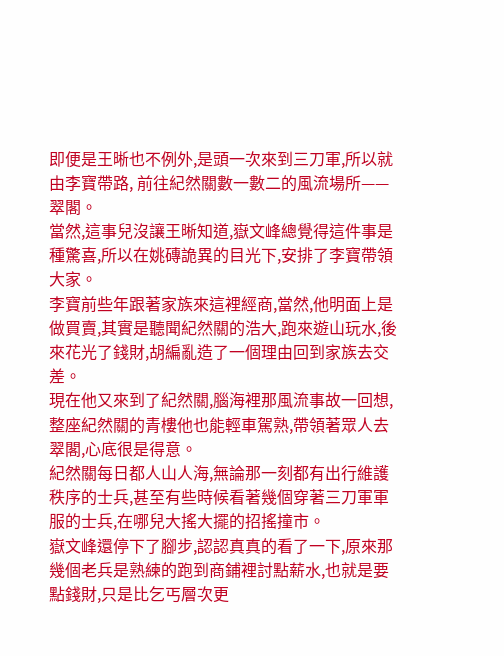即便是王晰也不例外,是頭一次來到三刀軍,所以就由李寶帶路, 前往紀然關數一數二的風流場所——翠閣。
當然,這事兒沒讓王晰知道,嶽文峰總覺得這件事是種驚喜,所以在姚磚詭異的目光下,安排了李寶帶領大家。
李寶前些年跟著家族來這裡經商,當然,他明面上是做買賣,其實是聽聞紀然關的浩大,跑來遊山玩水,後來花光了錢財,胡編亂造了一個理由回到家族去交差。
現在他又來到了紀然關,腦海裡那風流事故一回想,整座紀然關的青樓他也能輕車駕熟,帶領著眾人去翠閣,心底很是得意。
紀然關每日都人山人海,無論那一刻都有出行維護秩序的士兵,甚至有些時候看著幾個穿著三刀軍軍服的士兵,在哪兒大搖大擺的招搖撞市。
嶽文峰還停下了腳步,認認真真的看了一下,原來那幾個老兵是熟練的跑到商鋪裡討點薪水,也就是要點錢財,只是比乞丐層次更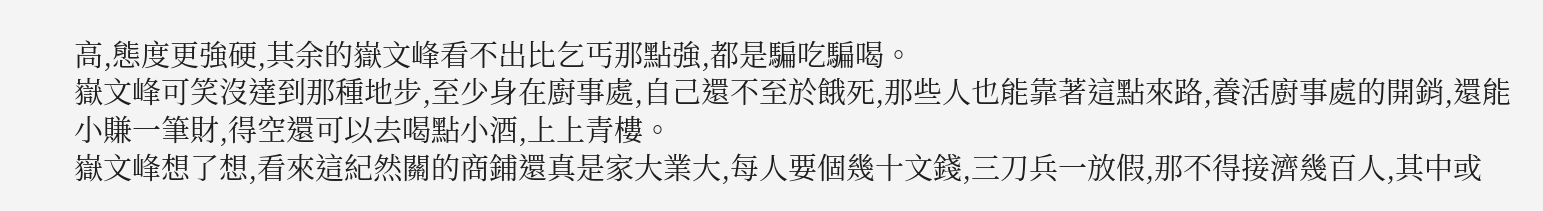高,態度更強硬,其余的嶽文峰看不出比乞丐那點強,都是騙吃騙喝。
嶽文峰可笑沒達到那種地步,至少身在廚事處,自己還不至於餓死,那些人也能靠著這點來路,養活廚事處的開銷,還能小賺一筆財,得空還可以去喝點小酒,上上青樓。
嶽文峰想了想,看來這紀然關的商鋪還真是家大業大,每人要個幾十文錢,三刀兵一放假,那不得接濟幾百人,其中或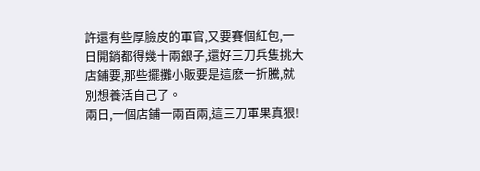許還有些厚臉皮的軍官,又要賽個紅包,一日開銷都得幾十兩銀子,還好三刀兵隻挑大店鋪要,那些擺攤小販要是這麽一折騰,就別想養活自己了。
兩日,一個店鋪一兩百兩,這三刀軍果真狠!